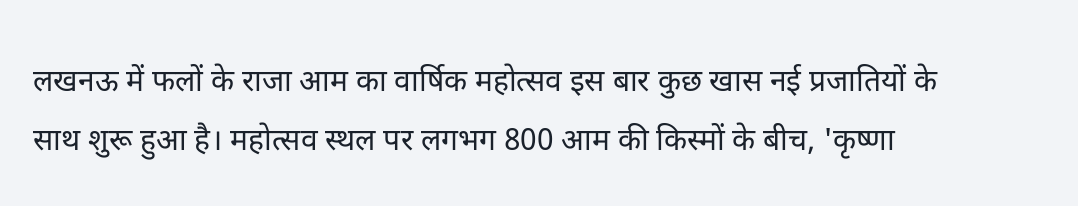लखनऊ में फलों के राजा आम का वार्षिक महोत्सव इस बार कुछ खास नई प्रजातियों के साथ शुरू हुआ है। महोत्सव स्थल पर लगभग 800 आम की किस्मों के बीच, 'कृष्णा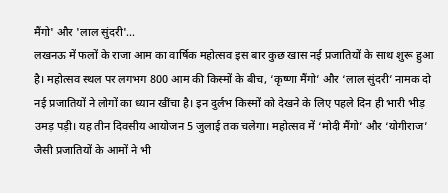मैंगो' और 'लाल सुंदरी'...
लखनऊ में फलों के राजा आम का वार्षिक महोत्सव इस बार कुछ खास नई प्रजातियों के साथ शुरू हुआ है। महोत्सव स्थल पर लगभग 800 आम की किस्मों के बीच, ‘कृष्णा मैंगो’ और ‘लाल सुंदरी’ नामक दो नई प्रजातियों ने लोगों का ध्यान खींचा है। इन दुर्लभ किस्मों को देखने के लिए पहले दिन ही भारी भीड़ उमड़ पड़ी। यह तीन दिवसीय आयोजन 5 जुलाई तक चलेगा। महोत्सव में ‘मोदी मैंगो’ और ‘योगीराज’ जैसी प्रजातियों के आमों ने भी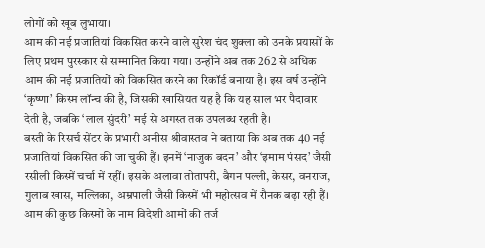लोगों को खूब लुभाया।
आम की नई प्रजातियां विकसित करने वाले सुरेश चंद शुक्ला को उनके प्रयासों के लिए प्रथम पुरस्कार से सम्मानित किया गया। उन्होंने अब तक 262 से अधिक आम की नई प्रजातियों को विकसित करने का रिकॉर्ड बनाया है। इस वर्ष उन्होंने ‘कृष्णा’ किस्म लॉन्च की है, जिसकी खासियत यह है कि यह साल भर पैदावार देती है, जबकि ‘लाल सुंदरी’ मई से अगस्त तक उपलब्ध रहती है।
बस्ती के रिसर्च सेंटर के प्रभारी अनीस श्रीवास्तव ने बताया कि अब तक 40 नई प्रजातियां विकसित की जा चुकी हैं। इनमें ‘नाजुक बदन’ और ‘इमाम पंसद’ जैसी रसीली किस्में चर्चा में रहीं। इसके अलावा तोतापरी, बैगन पल्ली, केसर, वनराज, गुलाब खास, मल्लिका, अम्रपाली जैसी किस्में भी महोत्सव में रौनक बढ़ा रही हैं।
आम की कुछ किस्मों के नाम विदेशी आमों की तर्ज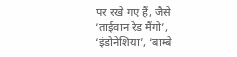पर रखे गए हैं, जैसे ‘ताईवान रेड मैंगो’, ‘इंडोनेशिया’, ‘बाम्बे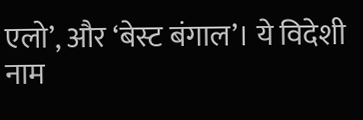एलो’, और ‘बेस्ट बंगाल’। ये विदेशी नाम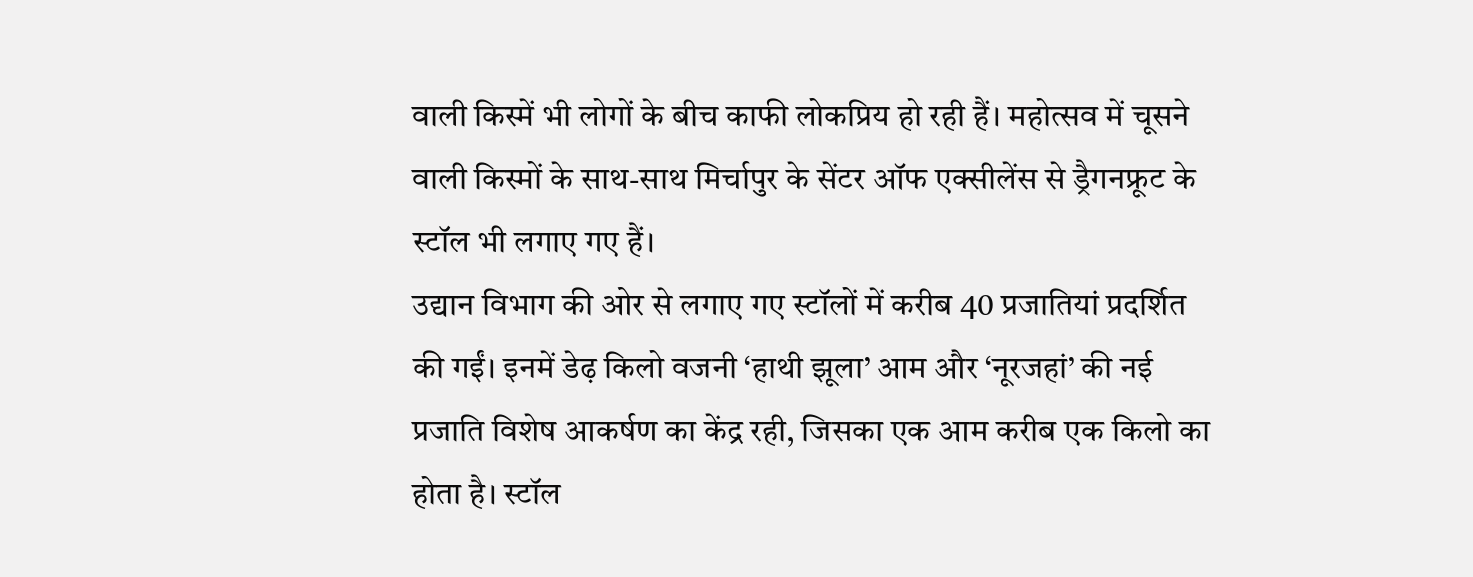वाली किस्में भी लोगों के बीच काफी लोकप्रिय हो रही हैं। महोत्सव में चूसने वाली किस्मों के साथ-साथ मिर्चापुर के सेंटर ऑफ एक्सीलेंस से ड्रैगनफ्रूट के स्टॉल भी लगाए गए हैं।
उद्यान विभाग की ओर से लगाए गए स्टॉलों में करीब 40 प्रजातियां प्रदर्शित की गईं। इनमें डेढ़ किलो वजनी ‘हाथी झूला’ आम और ‘नूरजहां’ की नई प्रजाति विशेष आकर्षण का केंद्र रही, जिसका एक आम करीब एक किलो का होता है। स्टॉल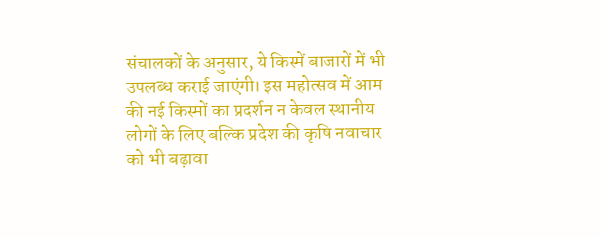संचालकों के अनुसार, ये किस्में बाजारों में भी उपलब्ध कराई जाएंगी। इस महोत्सव में आम की नई किस्मों का प्रदर्शन न केवल स्थानीय लोगों के लिए बल्कि प्रदेश की कृषि नवाचार को भी बढ़ावा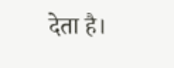देता है।